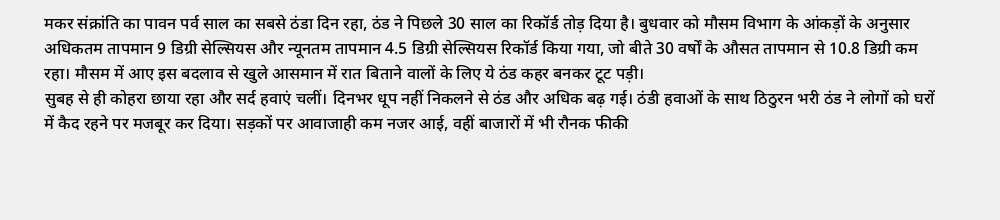मकर संक्रांति का पावन पर्व साल का सबसे ठंडा दिन रहा, ठंड ने पिछले 30 साल का रिकॉर्ड तोड़ दिया है। बुधवार को मौसम विभाग के आंकड़ों के अनुसार अधिकतम तापमान 9 डिग्री सेल्सियस और न्यूनतम तापमान 4.5 डिग्री सेल्सियस रिकॉर्ड किया गया, जो बीते 30 वर्षों के औसत तापमान से 10.8 डिग्री कम रहा। मौसम में आए इस बदलाव से खुले आसमान में रात बिताने वालों के लिए ये ठंड कहर बनकर टूट पड़ी।
सुबह से ही कोहरा छाया रहा और सर्द हवाएं चलीं। दिनभर धूप नहीं निकलने से ठंड और अधिक बढ़ गई। ठंडी हवाओं के साथ ठिठुरन भरी ठंड ने लोगों को घरों में कैद रहने पर मजबूर कर दिया। सड़कों पर आवाजाही कम नजर आई, वहीं बाजारों में भी रौनक फीकी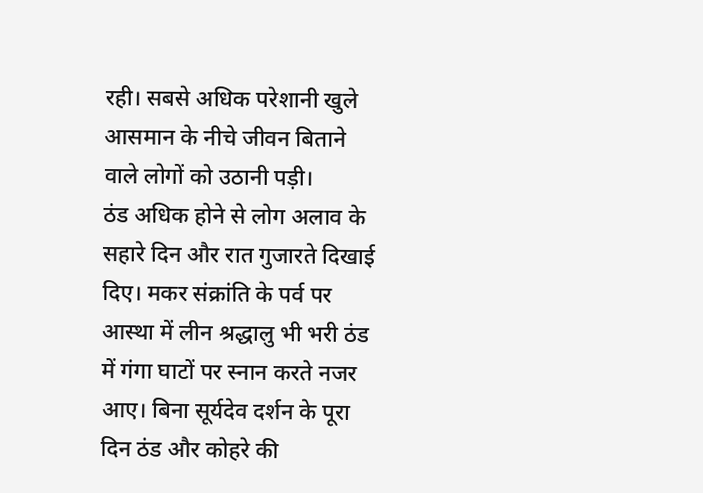रही। सबसे अधिक परेशानी खुले आसमान के नीचे जीवन बिताने वाले लोगों को उठानी पड़ी।
ठंड अधिक होने से लोग अलाव के सहारे दिन और रात गुजारते दिखाई दिए। मकर संक्रांति के पर्व पर आस्था में लीन श्रद्धालु भी भरी ठंड में गंगा घाटों पर स्नान करते नजर आए। बिना सूर्यदेव दर्शन के पूरा दिन ठंड और कोहरे की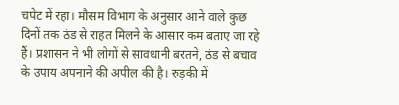चपेट में रहा। मौसम विभाग के अनुसार आने वाले कुछ दिनों तक ठंड से राहत मिलने के आसार कम बताए जा रहे हैं। प्रशासन ने भी लोगों से सावधानी बरतने, ठंड से बचाव के उपाय अपनाने की अपील की है। रुड़की में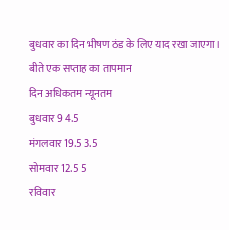बुधवार का दिन भीषण ठंड के लिए याद रखा जाएगा।
बीते एक सप्ताह का तापमान
दिन अधिकतम न्यूनतम
बुधवार 9 4.5
मंगलवार 19.5 3.5
सोमवार 12.5 5
रविवार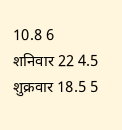10.8 6
शनिवार 22 4.5
शुक्रवार 18.5 5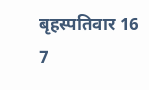बृहस्पतिवार 16 7